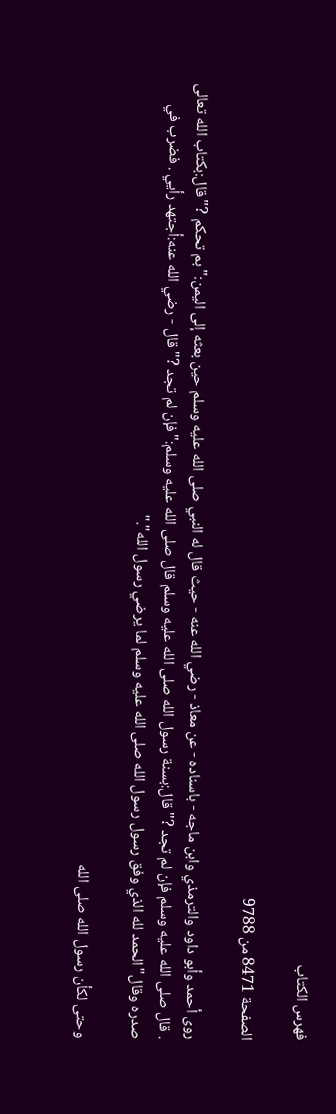فهرس الكتاب

الصفحة 8471 من 9788

روى أحمد وأبو داود والترمذي وابن ماجه - باسناده - عن معاذ - رضي الله عنه - حيث قال له النبي صلى الله عليه وسلم حين بعثه إلى اليمن:"بم تحكم ?"قال:بكتاب الله تعالى . قال صلى الله عليه وسلم فإن لم تجد ?"قال:بسنة رسول الله صلى الله عليه وسلم قال صلى الله عليه وسلم:"فإن لم تجد ?"قال - رضي الله عنه:أجتهد رأيي . فضرب في صدره وقال"الحمد لله الذي وفق رسول رسول الله صلى الله عليه وسلم لما يرضي رسول الله"."

وحتى لكأن رسول الله صلى الله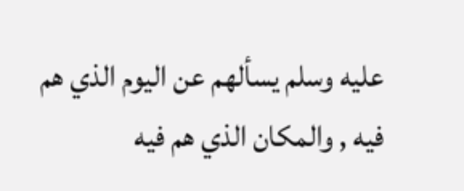عليه وسلم يسألهم عن اليوم الذي هم فيه , والمكان الذي هم فيه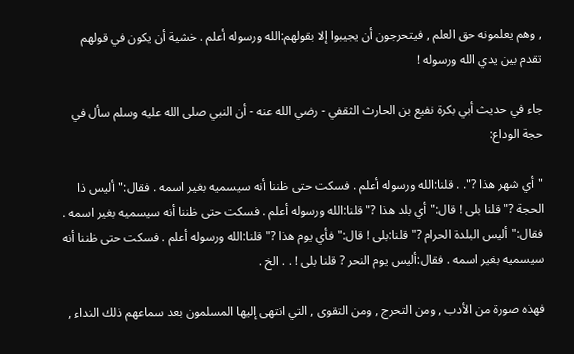, وهم يعلمونه حق العلم , فيتحرجون أن يجيبوا إلا بقولهم:الله ورسوله أعلم . خشية أن يكون في قولهم تقدم بين يدي الله ورسوله !

جاء في حديث أبي بكرة نفيع بن الحارث الثقفي - رضي الله عنه - أن النبي صلى الله عليه وسلم سأل في حجة الوداع:

"أي شهر هذا ?". . قلنا:الله ورسوله أعلم . فسكت حتى ظننا أنه سيسميه بغير اسمه . فقال:"أليس ذا الحجة ?"قلنا بلى ! قال:"أي بلد هذا ?"قلنا:الله ورسوله أعلم . فسكت حتى ظننا أنه سيسميه بغير اسمه . فقال:"أليس البلدة الحرام ?"قلنا:بلى ! قال:"فأي يوم هذا ?"قلنا:الله ورسوله أعلم . فسكت حتى ظننا أنه سيسميه بغير اسمه . فقال:أليس يوم النحر ? قلنا بلى ! . . الخ .

فهذه صورة من الأدب , ومن التحرج , ومن التقوى , التي انتهى إليها المسلمون بعد سماعهم ذلك النداء ,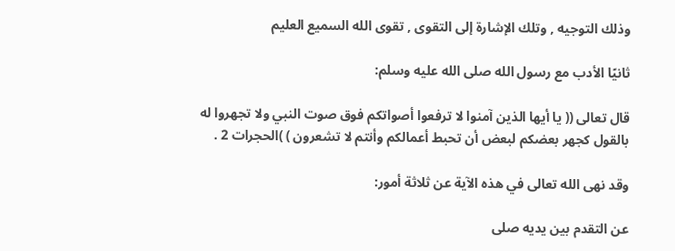وذلك التوجيه , وتلك الإشارة إلى التقوى , تقوى الله السميع العليم

ثانيًا الأدب مع رسول الله صلى الله عليه وسلم:

قال تعالى (( يا أيها الذين آمنوا لا ترفعوا أصواتكم فوق صوت النبي ولا تجهروا له بالقول كجهر بعضكم لبعض أن تحبط أعمالكم وأنتم لا تشعرون ) )الحجرات 2 .

وقد نهى الله تعالى في هذه الآية عن ثلاثة أمور:

عن التقدم بين يديه صلى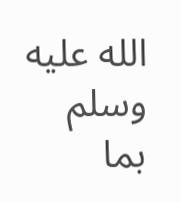الله عليه وسلم بما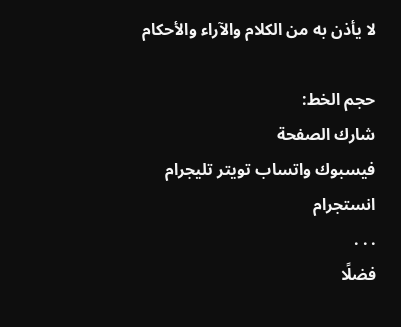لا يأذن به من الكلام والآراء والأحكام

حجم الخط:
شارك الصفحة
فيسبوك واتساب تويتر تليجرام انستجرام
. . .
فضلًا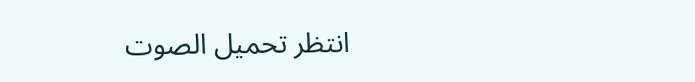انتظر تحميل الصوت